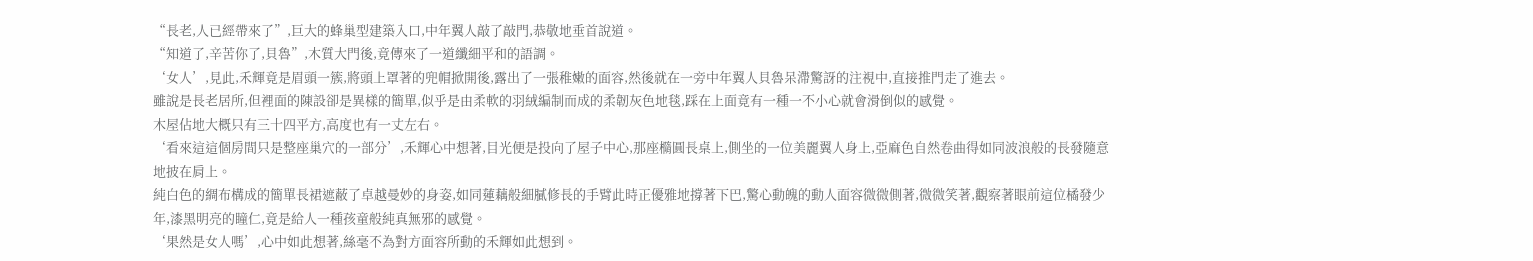“長老,人已經帶來了”,巨大的蜂巢型建築入口,中年翼人敲了敲門,恭敬地垂首說道。
“知道了,辛苦你了,貝魯”,木質大門後,竟傳來了一道纖細平和的語調。
‘女人’,見此,禾輝竟是眉頭一簇,將頭上罩著的兜帽掀開後,露出了一張稚嫩的面容,然後就在一旁中年翼人貝魯呆滯驚訝的注視中,直接推門走了進去。
雖說是長老居所,但裡面的陳設卻是異樣的簡單,似乎是由柔軟的羽絨編制而成的柔韌灰色地毯,踩在上面竟有一種一不小心就會滑倒似的感覺。
木屋佔地大概只有三十四平方,高度也有一丈左右。
‘看來這這個房間只是整座巢穴的一部分’,禾輝心中想著,目光便是投向了屋子中心,那座橢圓長桌上,側坐的一位美麗翼人身上,亞麻色自然卷曲得如同波浪般的長發隨意地披在肩上。
純白色的綢布構成的簡單長裙遮蔽了卓越曼妙的身姿,如同蓮藕般細膩修長的手臂此時正優雅地撐著下巴,驚心動魄的動人面容微微側著,微微笑著,觀察著眼前這位橘發少年,漆黑明亮的瞳仁,竟是給人一種孩童般純真無邪的感覺。
‘果然是女人嗎’,心中如此想著,絲毫不為對方面容所動的禾輝如此想到。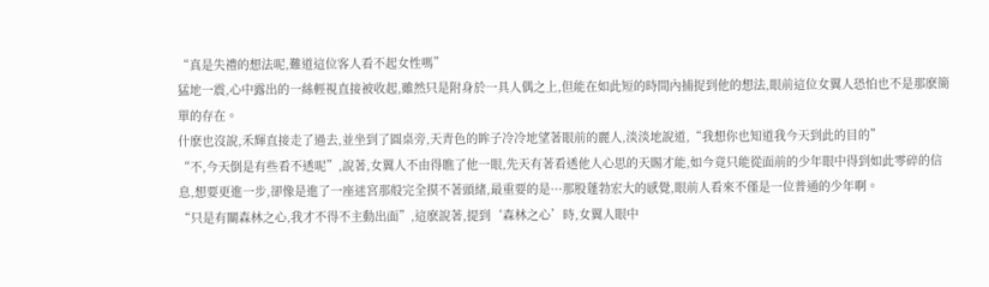“真是失禮的想法呢,難道這位客人看不起女性嗎”
猛地一震,心中露出的一絲輕視直接被收起,雖然只是附身於一具人偶之上,但能在如此短的時間內捕捉到他的想法,眼前這位女翼人恐怕也不是那麽簡單的存在。
什麽也沒說,禾輝直接走了過去,並坐到了圓桌旁,天青色的眸子冷冷地望著眼前的麗人,淡淡地說道,“我想你也知道我今天到此的目的”
“不,今天倒是有些看不透呢”,說著,女翼人不由得瞧了他一眼,先天有著看透他人心思的天賜才能,如今竟只能從面前的少年眼中得到如此零碎的信息,想要更進一步,卻像是進了一座迷宮那般完全摸不著頭緒,最重要的是···那股蓬勃宏大的感覺,眼前人看來不僅是一位普通的少年啊。
“只是有關森林之心,我才不得不主動出面”,這麽說著,提到‘森林之心’時,女翼人眼中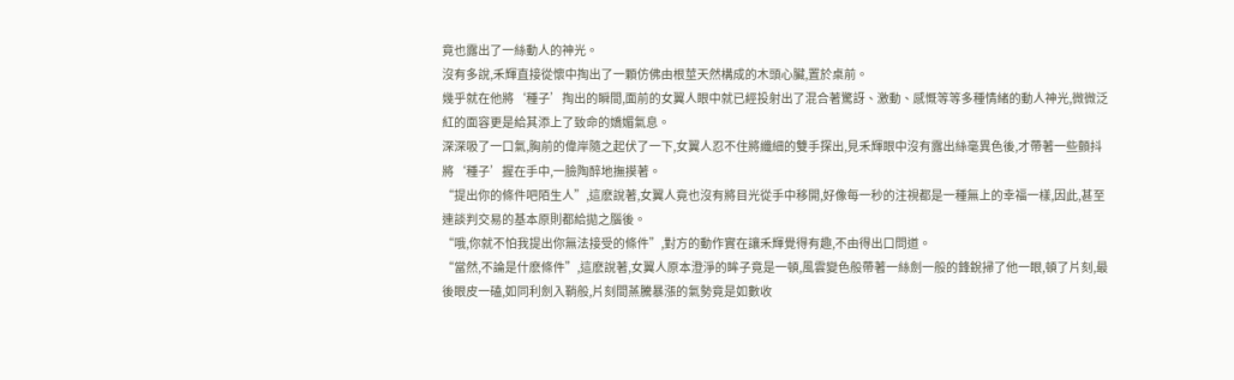竟也露出了一絲動人的神光。
沒有多說,禾輝直接從懷中掏出了一顆仿佛由根莖天然構成的木頭心臟,置於桌前。
幾乎就在他將‘種子’掏出的瞬間,面前的女翼人眼中就已經投射出了混合著驚訝、激動、感慨等等多種情緒的動人神光,微微泛紅的面容更是給其添上了致命的嬌媚氣息。
深深吸了一口氣,胸前的偉岸隨之起伏了一下,女翼人忍不住將纖細的雙手探出,見禾輝眼中沒有露出絲毫異色後,才帶著一些顫抖將‘種子’握在手中,一臉陶醉地撫摸著。
“提出你的條件吧陌生人”,這麽說著,女翼人竟也沒有將目光從手中移開,好像每一秒的注視都是一種無上的幸福一樣,因此,甚至連談判交易的基本原則都給拋之腦後。
“哦,你就不怕我提出你無法接受的條件”,對方的動作實在讓禾輝覺得有趣,不由得出口問道。
“當然,不論是什麽條件”,這麽說著,女翼人原本澄淨的眸子竟是一頓,風雲變色般帶著一絲劍一般的鋒銳掃了他一眼,頓了片刻,最後眼皮一磕,如同利劍入鞘般,片刻間蒸騰暴漲的氣勢竟是如數收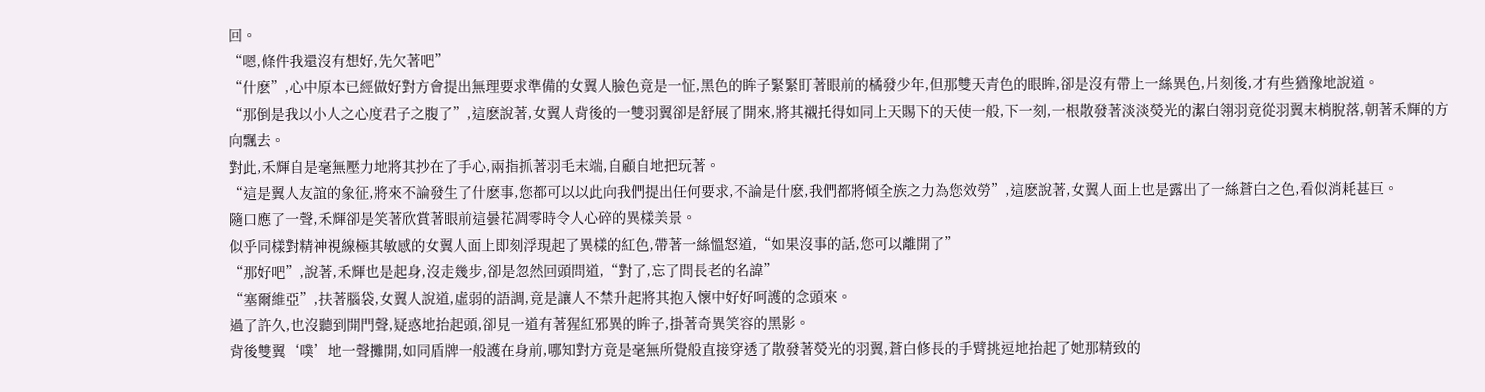回。
“嗯,條件我還沒有想好,先欠著吧”
“什麽”,心中原本已經做好對方會提出無理要求準備的女翼人臉色竟是一怔,黑色的眸子緊緊盯著眼前的橘發少年,但那雙天青色的眼眸,卻是沒有帶上一絲異色,片刻後,才有些猶豫地說道。
“那倒是我以小人之心度君子之腹了”,這麽說著,女翼人背後的一雙羽翼卻是舒展了開來,將其襯托得如同上天賜下的天使一般,下一刻,一根散發著淡淡熒光的潔白翎羽竟從羽翼末梢脫落,朝著禾輝的方向飄去。
對此,禾輝自是毫無壓力地將其抄在了手心,兩指抓著羽毛末端,自顧自地把玩著。
“這是翼人友誼的象征,將來不論發生了什麽事,您都可以以此向我們提出任何要求,不論是什麽,我們都將傾全族之力為您效勞”,這麽說著,女翼人面上也是露出了一絲蒼白之色,看似消耗甚巨。
隨口應了一聲,禾輝卻是笑著欣賞著眼前這曇花凋零時令人心碎的異樣美景。
似乎同樣對精神視線極其敏感的女翼人面上即刻浮現起了異樣的紅色,帶著一絲慍怒道,“如果沒事的話,您可以離開了”
“那好吧”,說著,禾輝也是起身,沒走幾步,卻是忽然回頭問道,“對了,忘了問長老的名諱”
“塞爾維亞”,扶著腦袋,女翼人說道,虛弱的語調,竟是讓人不禁升起將其抱入懷中好好呵護的念頭來。
過了許久,也沒聽到開門聲,疑惑地抬起頭,卻見一道有著猩紅邪異的眸子,掛著奇異笑容的黑影。
背後雙翼‘噗’地一聲攤開,如同盾牌一般護在身前,哪知對方竟是毫無所覺般直接穿透了散發著熒光的羽翼,蒼白修長的手臂挑逗地抬起了她那精致的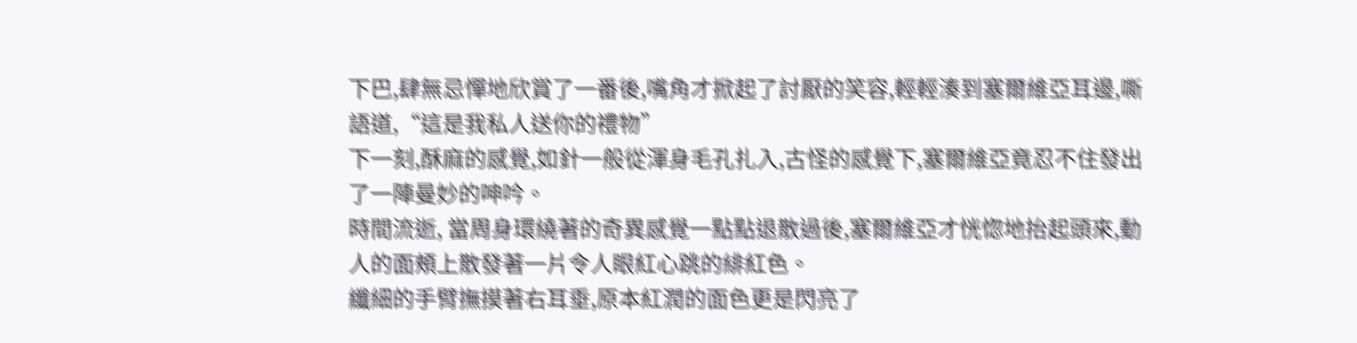下巴,肆無忌憚地欣賞了一番後,嘴角才掀起了討厭的笑容,輕輕湊到塞爾維亞耳邊,嘶語道,“這是我私人送你的禮物”
下一刻,酥麻的感覺,如針一般從渾身毛孔扎入,古怪的感覺下,塞爾維亞竟忍不住發出了一陣曼妙的呻吟。
時間流逝, 當周身環繞著的奇異感覺一點點退散過後,塞爾維亞才恍惚地抬起頭來,動人的面頰上散發著一片令人眼紅心跳的緋紅色。
纖細的手臂撫摸著右耳垂,原本紅潤的面色更是閃亮了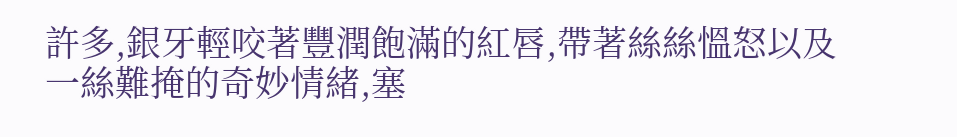許多,銀牙輕咬著豐潤飽滿的紅唇,帶著絲絲慍怒以及一絲難掩的奇妙情緒,塞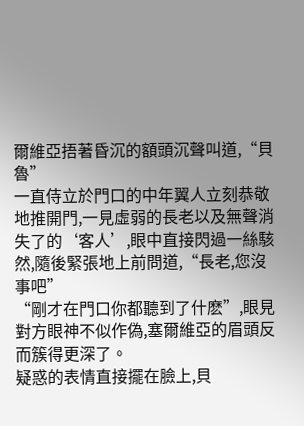爾維亞捂著昏沉的額頭沉聲叫道,“貝魯”
一直侍立於門口的中年翼人立刻恭敬地推開門,一見虛弱的長老以及無聲消失了的‘客人’,眼中直接閃過一絲駭然,隨後緊張地上前問道,“長老,您沒事吧”
“剛才在門口你都聽到了什麽”,眼見對方眼神不似作偽,塞爾維亞的眉頭反而簇得更深了。
疑惑的表情直接擺在臉上,貝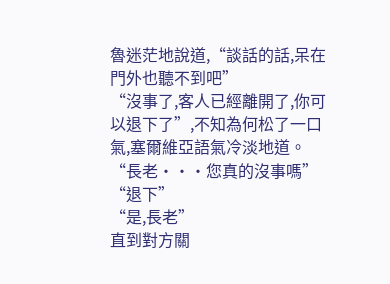魯迷茫地說道,“談話的話,呆在門外也聽不到吧”
“沒事了,客人已經離開了,你可以退下了”,不知為何松了一口氣,塞爾維亞語氣冷淡地道。
“長老···您真的沒事嗎”
“退下”
“是,長老”
直到對方關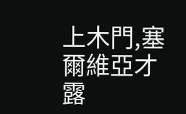上木門,塞爾維亞才露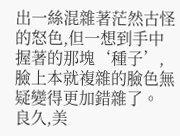出一絲混雜著茫然古怪的怒色,但一想到手中握著的那塊‘種子’,臉上本就複雜的臉色無疑變得更加錯雜了。
良久,美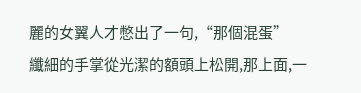麗的女翼人才憋出了一句,“那個混蛋”
纖細的手掌從光潔的額頭上松開,那上面,一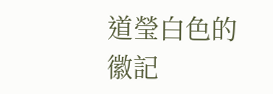道瑩白色的徽記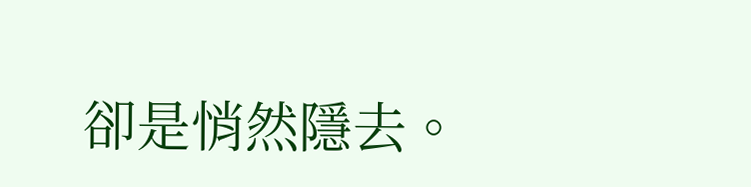卻是悄然隱去。